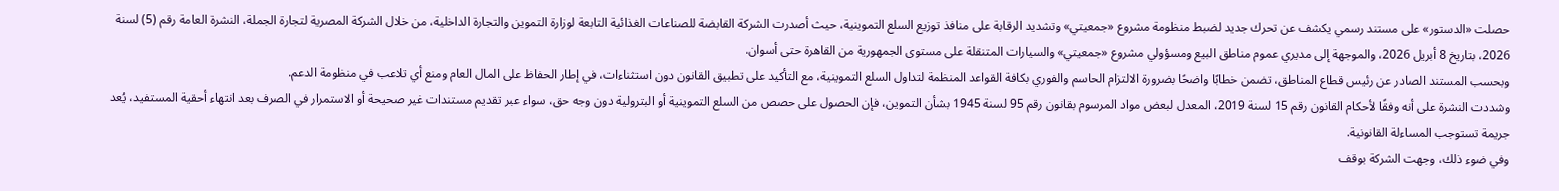حصلت «الدستور» على مستند رسمي يكشف عن تحرك جديد لضبط منظومة مشروع «جمعيتي» وتشديد الرقابة على منافذ توزيع السلع التموينية، حيث أصدرت الشركة القابضة للصناعات الغذائية التابعة لوزارة التموين والتجارة الداخلية، من خلال الشركة المصرية لتجارة الجملة، النشرة العامة رقم (5) لسنة 2026، بتاريخ 8 أبريل 2026، والموجهة إلى مديري عموم مناطق البيع ومسؤولي مشروع «جمعيتي» والسيارات المتنقلة على مستوى الجمهورية من القاهرة حتى أسوان.
وبحسب المستند الصادر عن رئيس قطاع المناطق، تضمن خطابًا واضحًا بضرورة الالتزام الحاسم والفوري بكافة القواعد المنظمة لتداول السلع التموينية، مع التأكيد على تطبيق القانون دون استثناءات، في إطار الحفاظ على المال العام ومنع أي تلاعب في منظومة الدعم.
وشددت النشرة على أنه وفقًا لأحكام القانون رقم 15 لسنة 2019، المعدل لبعض مواد المرسوم بقانون رقم 95 لسنة 1945 بشأن التموين، فإن الحصول على حصص من السلع التموينية أو البترولية دون وجه حق، سواء عبر تقديم مستندات غير صحيحة أو الاستمرار في الصرف بعد انتهاء أحقية المستفيد، يُعد جريمة تستوجب المساءلة القانونية.
وفي ضوء ذلك، وجهت الشركة بوقف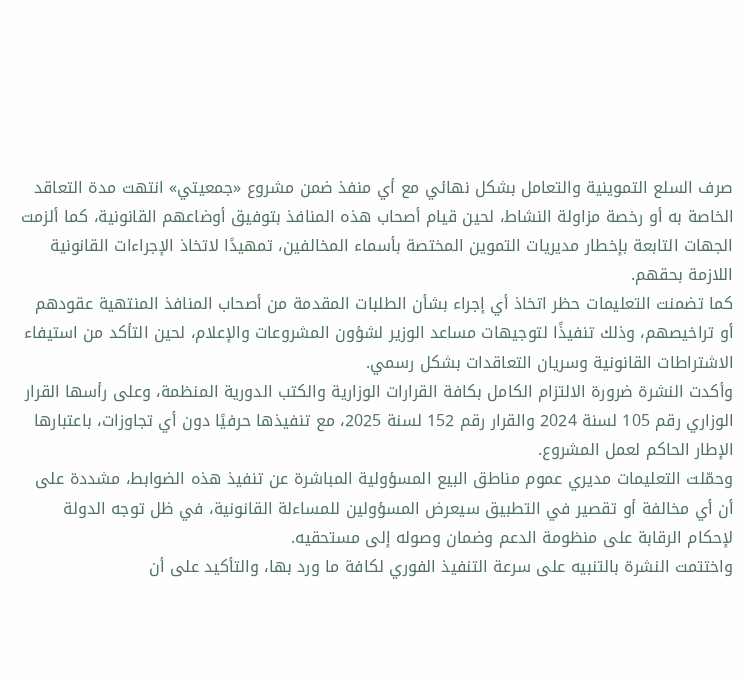صرف السلع التموينية والتعامل بشكل نهائي مع أي منفذ ضمن مشروع «جمعيتي» انتهت مدة التعاقد الخاصة به أو رخصة مزاولة النشاط، لحين قيام أصحاب هذه المنافذ بتوفيق أوضاعهم القانونية، كما ألزمت الجهات التابعة بإخطار مديريات التموين المختصة بأسماء المخالفين، تمهيدًا لاتخاذ الإجراءات القانونية اللازمة بحقهم.
كما تضمنت التعليمات حظر اتخاذ أي إجراء بشأن الطلبات المقدمة من أصحاب المنافذ المنتهية عقودهم أو تراخيصهم، وذلك تنفيذًا لتوجيهات مساعد الوزير لشؤون المشروعات والإعلام، لحين التأكد من استيفاء الاشتراطات القانونية وسريان التعاقدات بشكل رسمي.
وأكدت النشرة ضرورة الالتزام الكامل بكافة القرارات الوزارية والكتب الدورية المنظمة، وعلى رأسها القرار الوزاري رقم 105 لسنة 2024 والقرار رقم 152 لسنة 2025، مع تنفيذها حرفيًا دون أي تجاوزات، باعتبارها الإطار الحاكم لعمل المشروع.
وحمّلت التعليمات مديري عموم مناطق البيع المسؤولية المباشرة عن تنفيذ هذه الضوابط، مشددة على أن أي مخالفة أو تقصير في التطبيق سيعرض المسؤولين للمساءلة القانونية، في ظل توجه الدولة لإحكام الرقابة على منظومة الدعم وضمان وصوله إلى مستحقيه.
واختتمت النشرة بالتنبيه على سرعة التنفيذ الفوري لكافة ما ورد بها، والتأكيد على أن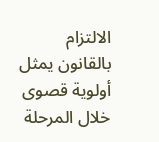الالتزام بالقانون يمثل أولوية قصوى خلال المرحلة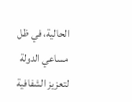الحالية، في ظل مساعي الدولة لتعزيز الشفافية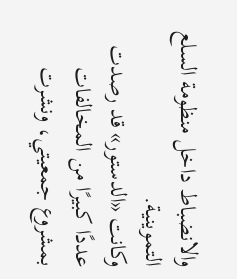والانضباط داخل منظومة السلع التموينية.
وكانت «الدستور» قد رصدت عددًا كبيرًا من المخالفات بمشروع جمعيتي، ونشرت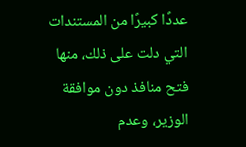عددًا كبيرًا من المستندات التي دلت على ذلك، منها فتح منافذ دون موافقة الوزير، وعدم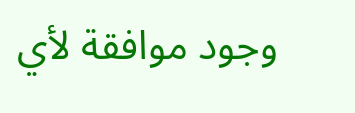وجود موافقة لأي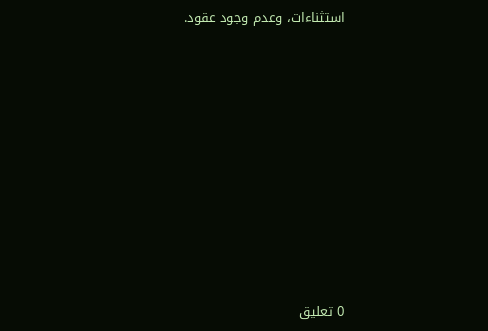استثناءات، وعدم وجود عقود.














0 تعليق